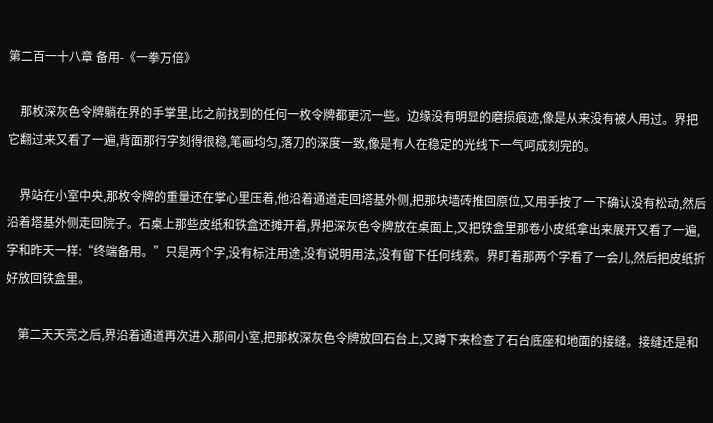第二百一十八章 备用-《一拳万倍》

    那枚深灰色令牌躺在界的手掌里,比之前找到的任何一枚令牌都更沉一些。边缘没有明显的磨损痕迹,像是从来没有被人用过。界把它翻过来又看了一遍,背面那行字刻得很稳,笔画均匀,落刀的深度一致,像是有人在稳定的光线下一气呵成刻完的。

    界站在小室中央,那枚令牌的重量还在掌心里压着,他沿着通道走回塔基外侧,把那块墙砖推回原位,又用手按了一下确认没有松动,然后沿着塔基外侧走回院子。石桌上那些皮纸和铁盒还摊开着,界把深灰色令牌放在桌面上,又把铁盒里那卷小皮纸拿出来展开又看了一遍,字和昨天一样:“终端备用。”只是两个字,没有标注用途,没有说明用法,没有留下任何线索。界盯着那两个字看了一会儿,然后把皮纸折好放回铁盒里。

    第二天天亮之后,界沿着通道再次进入那间小室,把那枚深灰色令牌放回石台上,又蹲下来检查了石台底座和地面的接缝。接缝还是和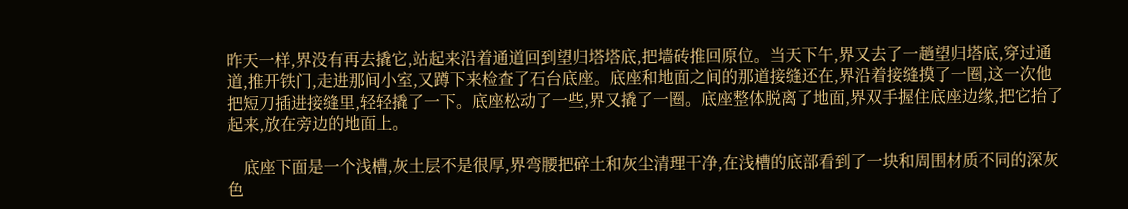昨天一样,界没有再去撬它,站起来沿着通道回到望归塔塔底,把墙砖推回原位。当天下午,界又去了一趟望归塔底,穿过通道,推开铁门,走进那间小室,又蹲下来检查了石台底座。底座和地面之间的那道接缝还在,界沿着接缝摸了一圈,这一次他把短刀插进接缝里,轻轻撬了一下。底座松动了一些,界又撬了一圈。底座整体脱离了地面,界双手握住底座边缘,把它抬了起来,放在旁边的地面上。

    底座下面是一个浅槽,灰土层不是很厚,界弯腰把碎土和灰尘清理干净,在浅槽的底部看到了一块和周围材质不同的深灰色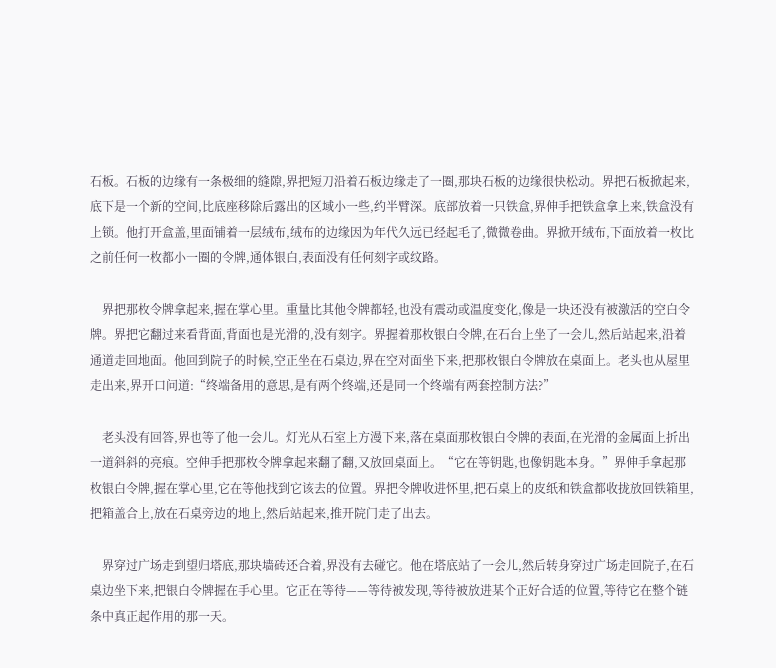石板。石板的边缘有一条极细的缝隙,界把短刀沿着石板边缘走了一圈,那块石板的边缘很快松动。界把石板掀起来,底下是一个新的空间,比底座移除后露出的区域小一些,约半臂深。底部放着一只铁盒,界伸手把铁盒拿上来,铁盒没有上锁。他打开盒盖,里面铺着一层绒布,绒布的边缘因为年代久远已经起毛了,微微卷曲。界掀开绒布,下面放着一枚比之前任何一枚都小一圈的令牌,通体银白,表面没有任何刻字或纹路。

    界把那枚令牌拿起来,握在掌心里。重量比其他令牌都轻,也没有震动或温度变化,像是一块还没有被激活的空白令牌。界把它翻过来看背面,背面也是光滑的,没有刻字。界握着那枚银白令牌,在石台上坐了一会儿,然后站起来,沿着通道走回地面。他回到院子的时候,空正坐在石桌边,界在空对面坐下来,把那枚银白令牌放在桌面上。老头也从屋里走出来,界开口问道:“终端备用的意思,是有两个终端,还是同一个终端有两套控制方法?”

    老头没有回答,界也等了他一会儿。灯光从石室上方漫下来,落在桌面那枚银白令牌的表面,在光滑的金属面上折出一道斜斜的亮痕。空伸手把那枚令牌拿起来翻了翻,又放回桌面上。“它在等钥匙,也像钥匙本身。”界伸手拿起那枚银白令牌,握在掌心里,它在等他找到它该去的位置。界把令牌收进怀里,把石桌上的皮纸和铁盒都收拢放回铁箱里,把箱盖合上,放在石桌旁边的地上,然后站起来,推开院门走了出去。

    界穿过广场走到望归塔底,那块墙砖还合着,界没有去碰它。他在塔底站了一会儿,然后转身穿过广场走回院子,在石桌边坐下来,把银白令牌握在手心里。它正在等待——等待被发现,等待被放进某个正好合适的位置,等待它在整个链条中真正起作用的那一天。